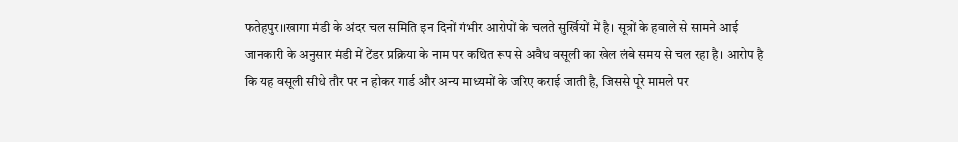फतेहपुर।।खागा मंडी के अंदर चल समिति इन दिनों गंभीर आरोपों के चलते सुर्खियों में है। सूत्रों के हवाले से सामने आई जानकारी के अनुसार मंडी में टेंडर प्रक्रिया के नाम पर कथित रूप से अवैध वसूली का खेल लंबे समय से चल रहा है। आरोप है कि यह वसूली सीधे तौर पर न होकर गार्ड और अन्य माध्यमों के जरिए कराई जाती है, जिससे पूरे मामले पर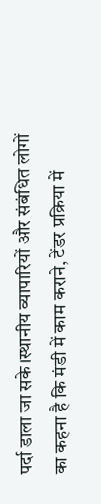पर्दा डाला जा सके।स्थानीय व्यापारियों और संबंधित लोगों का कहना है कि मंडी में काम कराने, टेंडर प्रक्रिया में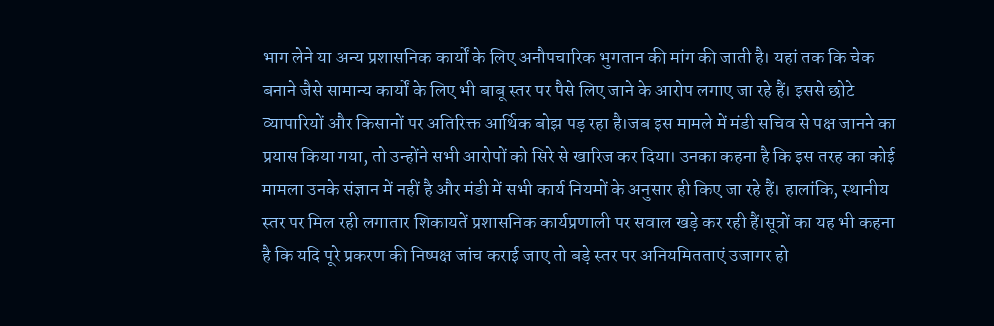भाग लेने या अन्य प्रशासनिक कार्यों के लिए अनौपचारिक भुगतान की मांग की जाती है। यहां तक कि चेक बनाने जैसे सामान्य कार्यों के लिए भी बाबू स्तर पर पैसे लिए जाने के आरोप लगाए जा रहे हैं। इससे छोटे व्यापारियों और किसानों पर अतिरिक्त आर्थिक बोझ पड़ रहा है।जब इस मामले में मंडी सचिव से पक्ष जानने का प्रयास किया गया, तो उन्होंने सभी आरोपों को सिरे से खारिज कर दिया। उनका कहना है कि इस तरह का कोई मामला उनके संज्ञान में नहीं है और मंडी में सभी कार्य नियमों के अनुसार ही किए जा रहे हैं। हालांकि, स्थानीय स्तर पर मिल रही लगातार शिकायतें प्रशासनिक कार्यप्रणाली पर सवाल खड़े कर रही हैं।सूत्रों का यह भी कहना है कि यदि पूरे प्रकरण की निष्पक्ष जांच कराई जाए तो बड़े स्तर पर अनियमितताएं उजागर हो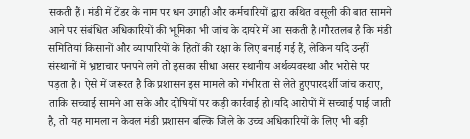सकती हैं। मंडी में टेंडर के नाम पर धन उगाही और कर्मचारियों द्वारा कथित वसूली की बात सामने आने पर संबंधित अधिकारियों की भूमिका भी जांच के दायरे में आ सकती है।गौरतलब है कि मंडी समितियां किसानों और व्यापारियों के हितों की रक्षा के लिए बनाई गई हैं, लेकिन यदि उन्हीं संस्थानों में भ्रष्टाचार पनपने लगे तो इसका सीधा असर स्थानीय अर्थव्यवस्था और भरोसे पर पड़ता है। ऐसे में जरूरत है कि प्रशासन इस मामले को गंभीरता से लेते हुएपारदर्शी जांच कराए, ताकि सच्चाई सामने आ सके और दोषियों पर कड़ी कार्रवाई हो।यदि आरोपों में सच्चाई पाई जाती है, तो यह मामला न केवल मंडी प्रशासन बल्कि जिले के उच्च अधिकारियों के लिए भी बड़ी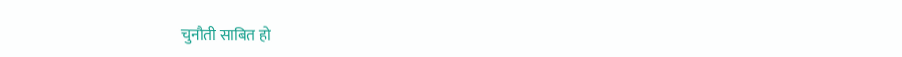चुनौती साबित हो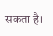सकता है।